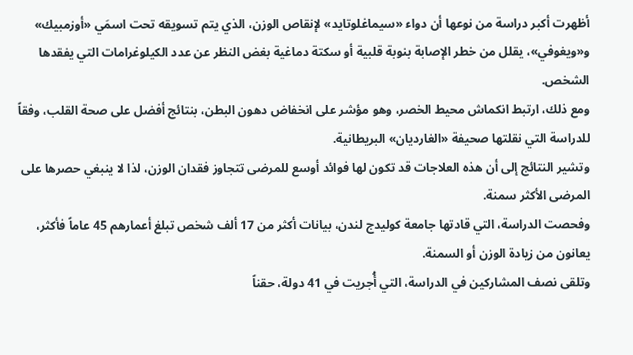أظهرت أكبر دراسة من نوعها أن دواء «سيماغلوتايد» لإنقاص الوزن، الذي يتم تسويقه تحت اسمَي «أوزمبيك» و«ويغوفي»، يقلل من خطر الإصابة بنوبة قلبية أو سكتة دماغية بغض النظر عن عدد الكيلوغرامات التي يفقدها الشخص.
ومع ذلك، ارتبط انكماش محيط الخصر، وهو مؤشر على انخفاض دهون البطن، بنتائج أفضل على صحة القلب، وفقاً للدراسة التي نقلتها صحيفة «الغارديان» البريطانية.
وتشير النتائج إلى أن هذه العلاجات قد تكون لها فوائد أوسع للمرضى تتجاوز فقدان الوزن، لذا لا ينبغي حصرها على المرضى الأكثر سمنة.
وفحصت الدراسة، التي قادتها جامعة كوليدج لندن، بيانات أكثر من 17 ألف شخص تبلغ أعمارهم 45 عاماً فأكثر، يعانون من زيادة الوزن أو السمنة.
وتلقى نصف المشاركين في الدراسة، التي أُجريت في 41 دولة، حقناً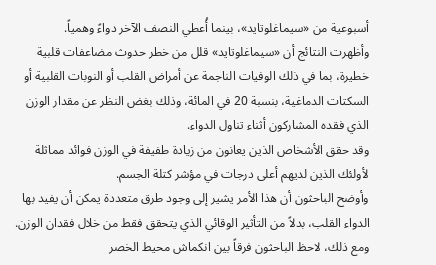أسبوعية من «سيماغلوتايد»، بينما أُعطي النصف الآخر دواءً وهمياً.
وأظهرت النتائج أن «سيماغلوتايد» قلل من خطر حدوث مضاعفات قلبية خطيرة، بما في ذلك الوفيات الناجمة عن أمراض القلب أو النوبات القلبية أو السكتات الدماغية، بنسبة 20 في المائة، وذلك بغض النظر عن مقدار الوزن الذي فقده المشاركون أثناء تناول الدواء.
وقد حقق الأشخاص الذين يعانون من زيادة طفيفة في الوزن فوائد مماثلة لأولئك الذين لديهم أعلى درجات في مؤشر كتلة الجسم.
وأوضح الباحثون أن هذا الأمر يشير إلى وجود طرق متعددة يمكن أن يفيد بها الدواء القلب، بدلاً من التأثير الوقائي الذي يتحقق فقط من خلال فقدان الوزن.
ومع ذلك، لاحظ الباحثون فرقاً بين انكماش محيط الخصر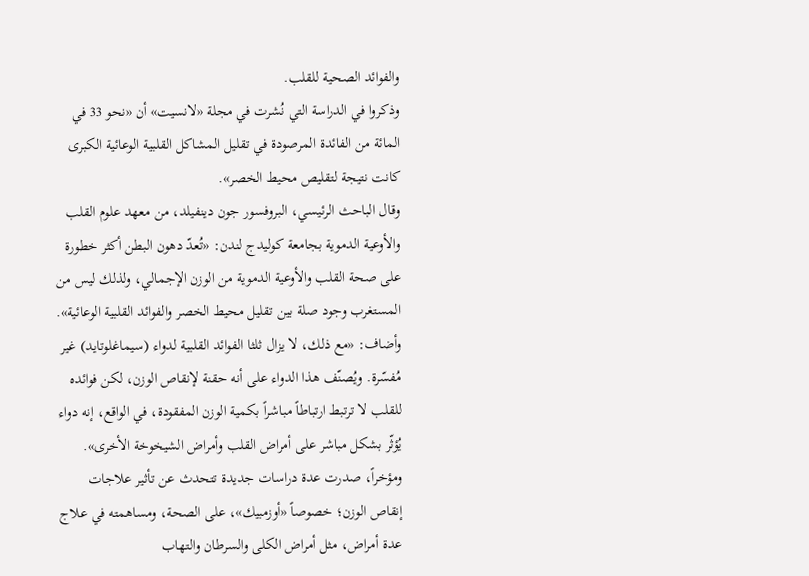والفوائد الصحية للقلب.
وذكروا في الدراسة التي نُشرت في مجلة «لانسيت» أن «نحو 33 في المائة من الفائدة المرصودة في تقليل المشاكل القلبية الوعائية الكبرى كانت نتيجة لتقليص محيط الخصر».
وقال الباحث الرئيسي، البروفسور جون دينفيلد، من معهد علوم القلب والأوعية الدموية بجامعة كوليدج لندن: «تُعدّ دهون البطن أكثر خطورة على صحة القلب والأوعية الدموية من الوزن الإجمالي، ولذلك ليس من المستغرب وجود صلة بين تقليل محيط الخصر والفوائد القلبية الوعائية».
وأضاف: «مع ذلك، لا يزال ثلثا الفوائد القلبية لدواء (سيماغلوتايد) غير مُفسّرة. ويُصنّف هذا الدواء على أنه حقنة لإنقاص الوزن، لكن فوائده للقلب لا ترتبط ارتباطاً مباشراً بكمية الوزن المفقودة، في الواقع، إنه دواء يُؤثّر بشكل مباشر على أمراض القلب وأمراض الشيخوخة الأخرى».
ومؤخراً، صدرت عدة دراسات جديدة تتحدث عن تأثير علاجات إنقاص الوزن؛ خصوصاً «أوزمبيك»، على الصحة، ومساهمته في علاج عدة أمراض، مثل أمراض الكلى والسرطان والتهاب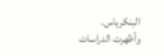البنكرياس.
وأظهرت الدراسات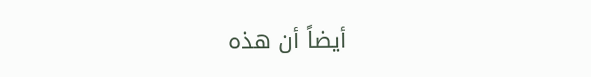أيضاً أن هذه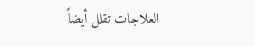العلاجات تقلل أيضاً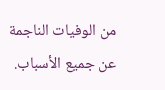من الوفيات الناجمة عن جميع الأسباب.